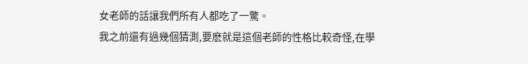女老師的話讓我們所有人都吃了一驚。
我之前還有過幾個猜測,要麽就是這個老師的性格比較奇怪,在學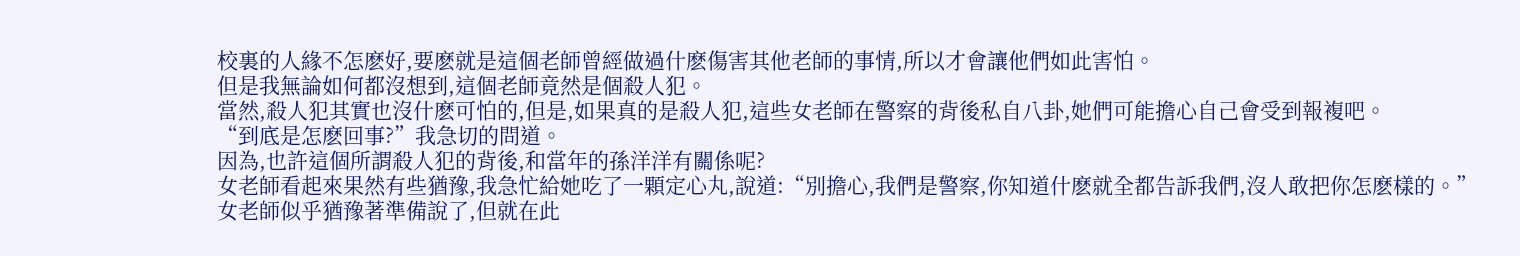校裏的人緣不怎麽好,要麽就是這個老師曾經做過什麽傷害其他老師的事情,所以才會讓他們如此害怕。
但是我無論如何都沒想到,這個老師竟然是個殺人犯。
當然,殺人犯其實也沒什麽可怕的,但是,如果真的是殺人犯,這些女老師在警察的背後私自八卦,她們可能擔心自己會受到報複吧。
“到底是怎麽回事?”我急切的問道。
因為,也許這個所謂殺人犯的背後,和當年的孫洋洋有關係呢?
女老師看起來果然有些猶豫,我急忙給她吃了一顆定心丸,說道:“別擔心,我們是警察,你知道什麽就全都告訴我們,沒人敢把你怎麽樣的。”
女老師似乎猶豫著準備說了,但就在此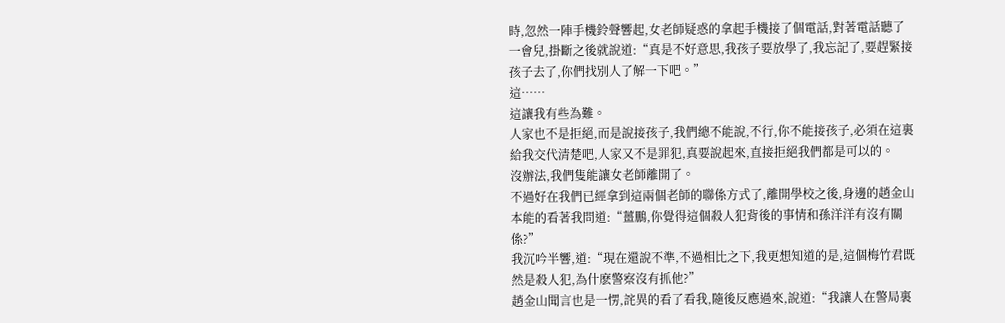時,忽然一陣手機鈴聲響起,女老師疑惑的拿起手機接了個電話,對著電話聽了一會兒,掛斷之後就說道:“真是不好意思,我孩子要放學了,我忘記了,要趕緊接孩子去了,你們找別人了解一下吧。”
這……
這讓我有些為難。
人家也不是拒絕,而是說接孩子,我們總不能說,不行,你不能接孩子,必須在這裏給我交代清楚吧,人家又不是罪犯,真要說起來,直接拒絕我們都是可以的。
沒辦法,我們隻能讓女老師離開了。
不過好在我們已經拿到這兩個老師的聯係方式了,離開學校之後,身邊的趙金山本能的看著我問道:“薑鵬,你覺得這個殺人犯背後的事情和孫洋洋有沒有關係?”
我沉吟半響,道:“現在還說不準,不過相比之下,我更想知道的是,這個梅竹君既然是殺人犯,為什麽警察沒有抓他?”
趙金山聞言也是一愣,詫異的看了看我,隨後反應過來,說道:“我讓人在警局裏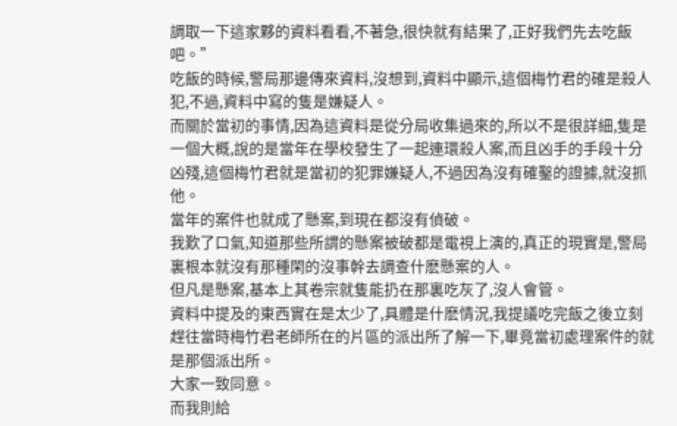調取一下這家夥的資料看看,不著急,很快就有結果了,正好我們先去吃飯吧。”
吃飯的時候,警局那邊傳來資料,沒想到,資料中顯示,這個梅竹君的確是殺人犯,不過,資料中寫的隻是嫌疑人。
而關於當初的事情,因為這資料是從分局收集過來的,所以不是很詳細,隻是一個大概,說的是當年在學校發生了一起連環殺人案,而且凶手的手段十分凶殘,這個梅竹君就是當初的犯罪嫌疑人,不過因為沒有確鑿的證據,就沒抓他。
當年的案件也就成了懸案,到現在都沒有偵破。
我歎了口氣,知道那些所謂的懸案被破都是電視上演的,真正的現實是,警局裏根本就沒有那種閑的沒事幹去調查什麽懸案的人。
但凡是懸案,基本上其卷宗就隻能扔在那裏吃灰了,沒人會管。
資料中提及的東西實在是太少了,具體是什麽情況,我提議吃完飯之後立刻趕往當時梅竹君老師所在的片區的派出所了解一下,畢竟當初處理案件的就是那個派出所。
大家一致同意。
而我則給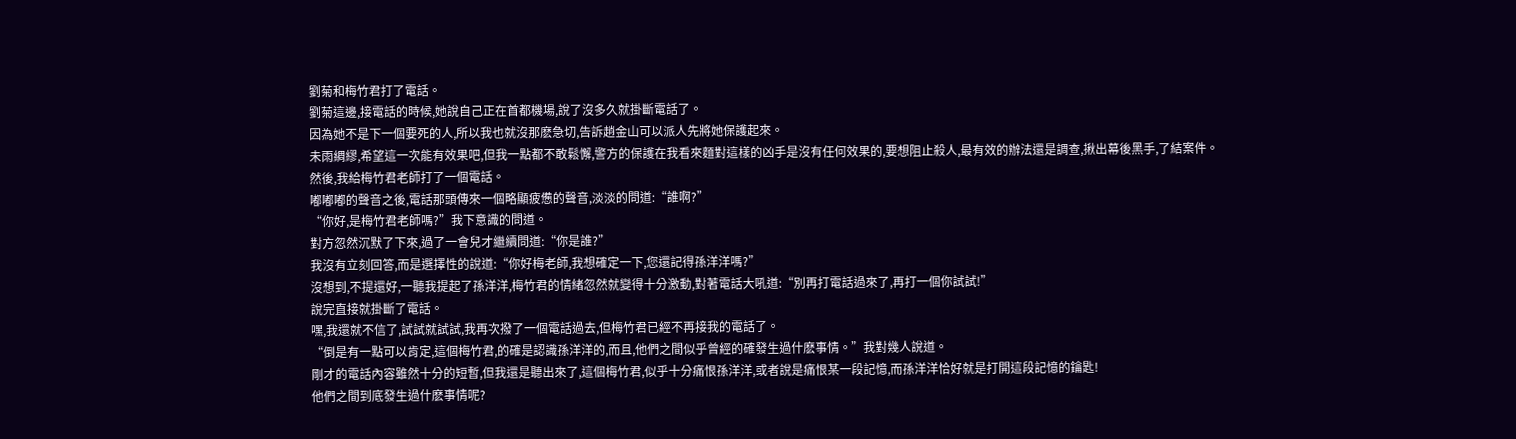劉菊和梅竹君打了電話。
劉菊這邊,接電話的時候,她說自己正在首都機場,說了沒多久就掛斷電話了。
因為她不是下一個要死的人,所以我也就沒那麽急切,告訴趙金山可以派人先將她保護起來。
未雨綢繆,希望這一次能有效果吧,但我一點都不敢鬆懈,警方的保護在我看來麵對這樣的凶手是沒有任何效果的,要想阻止殺人,最有效的辦法還是調查,揪出幕後黑手,了結案件。
然後,我給梅竹君老師打了一個電話。
嘟嘟嘟的聲音之後,電話那頭傳來一個略顯疲憊的聲音,淡淡的問道:“誰啊?”
“你好,是梅竹君老師嗎?”我下意識的問道。
對方忽然沉默了下來,過了一會兒才繼續問道:“你是誰?”
我沒有立刻回答,而是選擇性的說道:“你好梅老師,我想確定一下,您還記得孫洋洋嗎?”
沒想到,不提還好,一聽我提起了孫洋洋,梅竹君的情緒忽然就變得十分激動,對著電話大吼道:“別再打電話過來了,再打一個你試試!”
說完直接就掛斷了電話。
嘿,我還就不信了,試試就試試,我再次撥了一個電話過去,但梅竹君已經不再接我的電話了。
“倒是有一點可以肯定,這個梅竹君,的確是認識孫洋洋的,而且,他們之間似乎曾經的確發生過什麽事情。”我對幾人說道。
剛才的電話內容雖然十分的短暫,但我還是聽出來了,這個梅竹君,似乎十分痛恨孫洋洋,或者說是痛恨某一段記憶,而孫洋洋恰好就是打開這段記憶的鑰匙!
他們之間到底發生過什麽事情呢?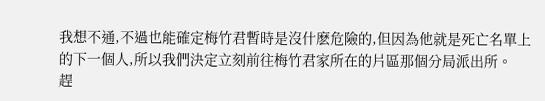我想不通,不過也能確定梅竹君暫時是沒什麽危險的,但因為他就是死亡名單上的下一個人,所以我們決定立刻前往梅竹君家所在的片區那個分局派出所。
趕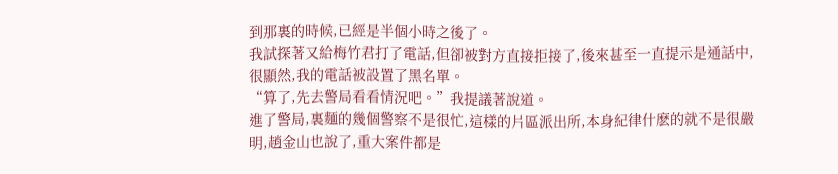到那裏的時候,已經是半個小時之後了。
我試探著又給梅竹君打了電話,但卻被對方直接拒接了,後來甚至一直提示是通話中,很顯然,我的電話被設置了黑名單。
“算了,先去警局看看情況吧。”我提議著說道。
進了警局,裏麵的幾個警察不是很忙,這樣的片區派出所,本身紀律什麽的就不是很嚴明,趙金山也說了,重大案件都是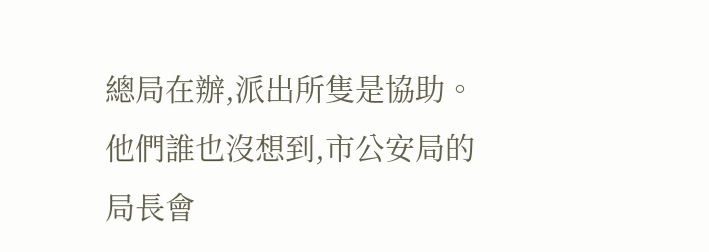總局在辦,派出所隻是協助。
他們誰也沒想到,市公安局的局長會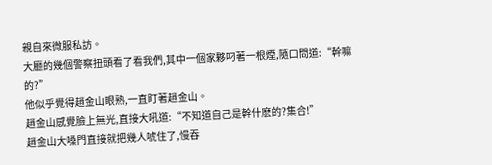親自來微服私訪。
大廳的幾個警察扭頭看了看我們,其中一個家夥叼著一根煙,隨口問道:“幹嘛的?”
他似乎覺得趙金山眼熟,一直盯著趙金山。
趙金山感覺臉上無光,直接大吼道:“不知道自己是幹什麽的?集合!”
趙金山大嗓門直接就把幾人唬住了,慢吞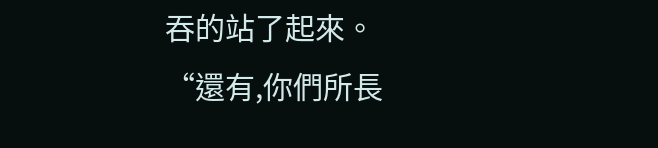吞的站了起來。
“還有,你們所長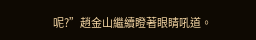呢?”趙金山繼續瞪著眼睛吼道。